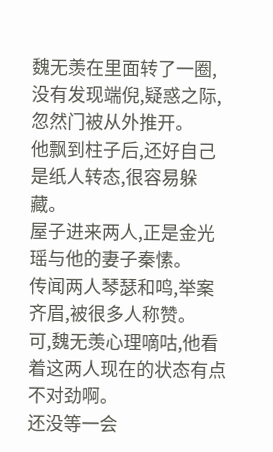魏无羡在里面转了一圈,没有发现端倪,疑惑之际,忽然门被从外推开。
他飘到柱子后,还好自己是纸人转态,很容易躲藏。
屋子进来两人,正是金光瑶与他的妻子秦愫。
传闻两人琴瑟和鸣,举案齐眉,被很多人称赞。
可,魏无羡心理嘀咕,他看着这两人现在的状态有点不对劲啊。
还没等一会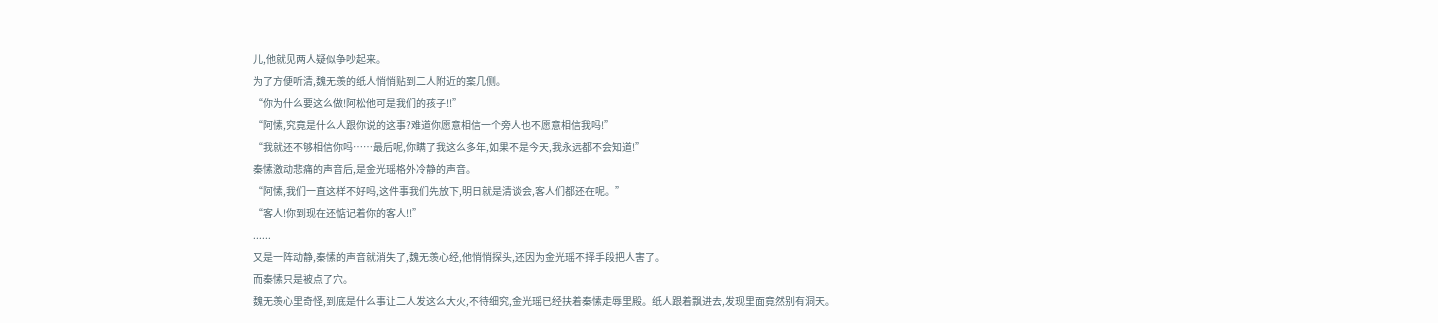儿,他就见两人疑似争吵起来。
为了方便听清,魏无羡的纸人悄悄贴到二人附近的案几侧。
“你为什么要这么做!阿松他可是我们的孩子!!”
“阿愫,究竟是什么人跟你说的这事?难道你愿意相信一个旁人也不愿意相信我吗!”
“我就还不够相信你吗……最后呢,你瞒了我这么多年,如果不是今天,我永远都不会知道!”
秦愫激动悲痛的声音后,是金光瑶格外冷静的声音。
“阿愫,我们一直这样不好吗,这件事我们先放下,明日就是清谈会,客人们都还在呢。”
“客人!你到现在还惦记着你的客人!!”
......
又是一阵动静,秦愫的声音就消失了,魏无羡心经,他悄悄探头,还因为金光瑶不择手段把人害了。
而秦愫只是被点了穴。
魏无羡心里奇怪,到底是什么事让二人发这么大火,不待细究,金光瑶已经扶着秦愫走辱里殿。纸人跟着飘进去,发现里面竟然别有洞天。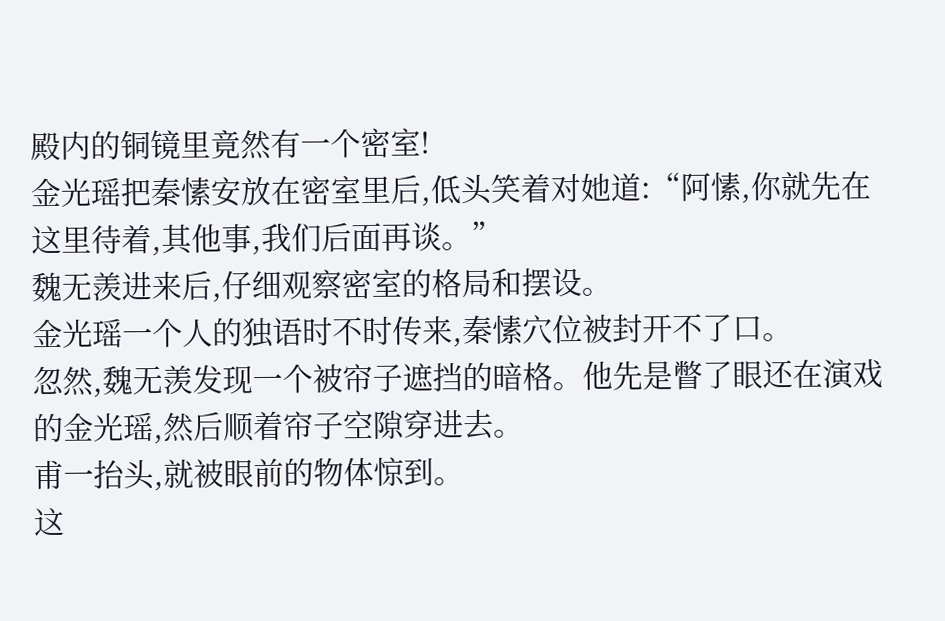殿内的铜镜里竟然有一个密室!
金光瑶把秦愫安放在密室里后,低头笑着对她道:“阿愫,你就先在这里待着,其他事,我们后面再谈。”
魏无羡进来后,仔细观察密室的格局和摆设。
金光瑶一个人的独语时不时传来,秦愫穴位被封开不了口。
忽然,魏无羡发现一个被帘子遮挡的暗格。他先是瞥了眼还在演戏的金光瑶,然后顺着帘子空隙穿进去。
甫一抬头,就被眼前的物体惊到。
这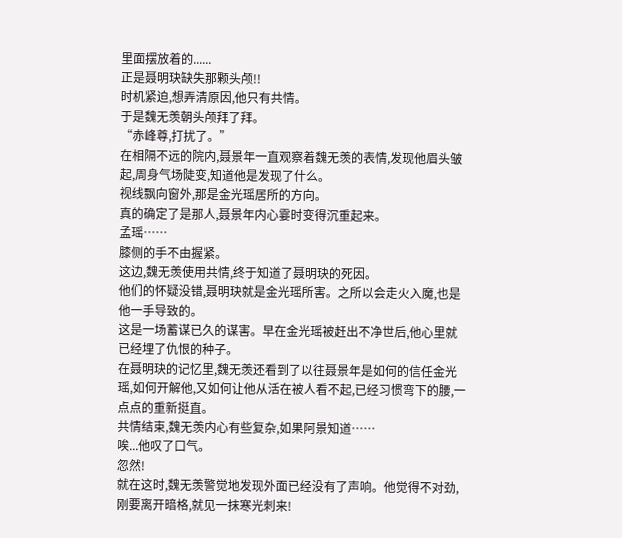里面摆放着的......
正是聂明玦缺失那颗头颅!!
时机紧迫,想弄清原因,他只有共情。
于是魏无羡朝头颅拜了拜。
“赤峰尊,打扰了。”
在相隔不远的院内,聂景年一直观察着魏无羡的表情,发现他眉头皱起,周身气场陡变,知道他是发现了什么。
视线飘向窗外,那是金光瑶居所的方向。
真的确定了是那人,聂景年内心霎时变得沉重起来。
孟瑶……
膝侧的手不由握紧。
这边,魏无羡使用共情,终于知道了聂明玦的死因。
他们的怀疑没错,聂明玦就是金光瑶所害。之所以会走火入魔,也是他一手导致的。
这是一场蓄谋已久的谋害。早在金光瑶被赶出不净世后,他心里就已经埋了仇恨的种子。
在聂明玦的记忆里,魏无羡还看到了以往聂景年是如何的信任金光瑶,如何开解他,又如何让他从活在被人看不起,已经习惯弯下的腰,一点点的重新挺直。
共情结束,魏无羡内心有些复杂,如果阿景知道……
唉...他叹了口气。
忽然!
就在这时,魏无羡警觉地发现外面已经没有了声响。他觉得不对劲,刚要离开暗格,就见一抹寒光刺来!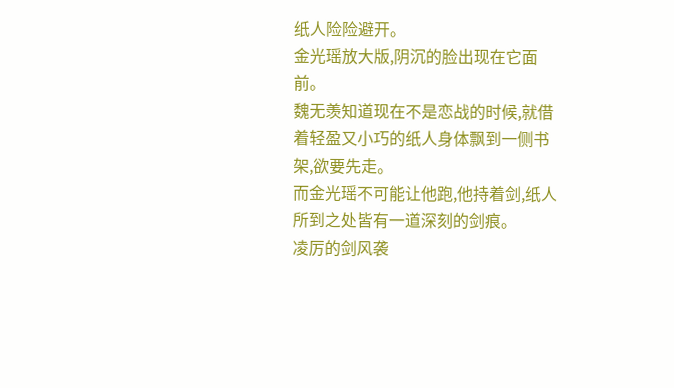纸人险险避开。
金光瑶放大版,阴沉的脸出现在它面前。
魏无羡知道现在不是恋战的时候,就借着轻盈又小巧的纸人身体飘到一侧书架,欲要先走。
而金光瑶不可能让他跑,他持着剑,纸人所到之处皆有一道深刻的剑痕。
凌厉的剑风袭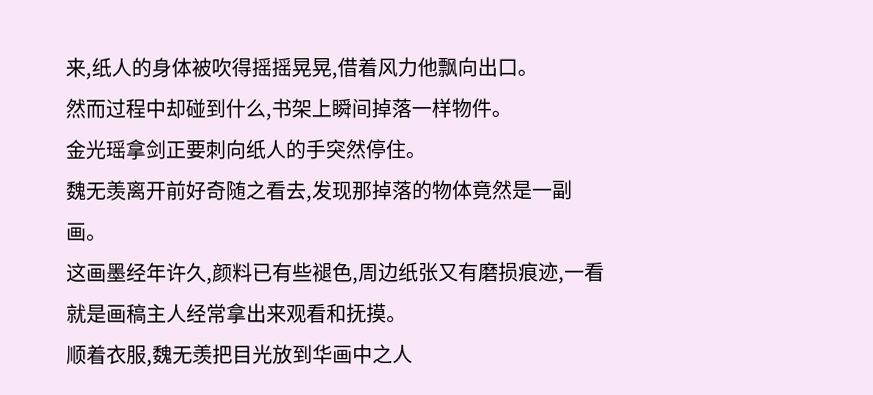来,纸人的身体被吹得摇摇晃晃,借着风力他飘向出口。
然而过程中却碰到什么,书架上瞬间掉落一样物件。
金光瑶拿剑正要刺向纸人的手突然停住。
魏无羡离开前好奇随之看去,发现那掉落的物体竟然是一副画。
这画墨经年许久,颜料已有些褪色,周边纸张又有磨损痕迹,一看就是画稿主人经常拿出来观看和抚摸。
顺着衣服,魏无羡把目光放到华画中之人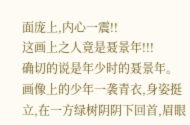面庞上,内心一震!!
这画上之人竟是聂景年!!!
确切的说是年少时的聂景年。画像上的少年一袭青衣,身姿挺立,在一方绿树阴阴下回首,眉眼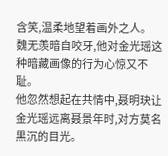含笑,温柔地望着画外之人。
魏无羡暗自咬牙,他对金光瑶这种暗藏画像的行为心惊又不耻。
他忽然想起在共情中,聂明玦让金光瑶远离聂景年时,对方莫名黒沉的目光。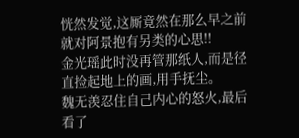恍然发觉,这厮竟然在那么早之前就对阿景抱有另类的心思!!
金光瑶此时没再管那纸人,而是径直捡起地上的画,用手抚尘。
魏无羡忍住自己内心的怒火,最后看了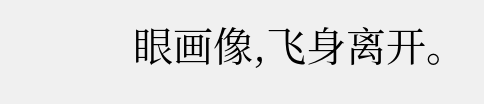眼画像,飞身离开。